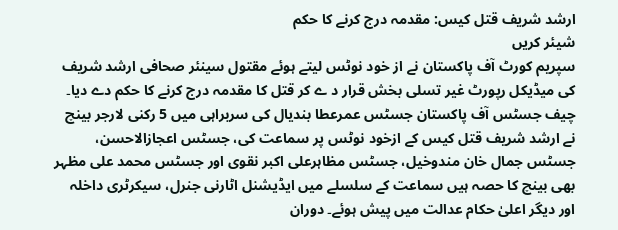ارشد شریف قتل کیس: مقدمہ درج کرنے کا حکم
شیئر کریں
سپریم کورٹ آف پاکستان نے از خود نوٹس لیتے ہوئے مقتول سینئر صحافی ارشد شریف کی میڈیکل رپورٹ غیر تسلی بخش قرار د ے کر قتل کا مقدمہ درج کرنے کا حکم دے دیا۔ چیف جسٹس آف پاکستان جسٹس عمرعطا بندیال کی سربراہی میں 5 رکنی لارجر بینچ نے ارشد شریف قتل کیس کے ازخود نوٹس پر سماعت کی، جسٹس اعجازالاحسن، جسٹس جمال خان مندوخیل، جسٹس مظاہرعلی اکبر نقوی اور جسٹس محمد علی مظہر بھی بینچ کا حصہ ہیں سماعت کے سلسلے میں ایڈیشنل اٹارنی جنرل، سیکرٹری داخلہ اور دیگر اعلیٰ حکام عدالت میں پیش ہوئے۔ دوران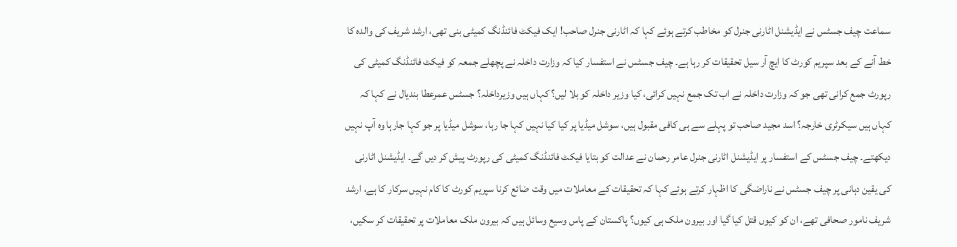سماعت چیف جسٹس نے ایڈیشنل اٹارنی جنرل کو مخاطب کرتے ہوئے کہا کہ اٹارنی جنرل صاحب! ایک فیکٹ فائنڈنگ کمیٹی بنی تھی، ارشد شریف کی والدہ کا خط آنے کے بعد سپریم کورٹ کا ایچ آر سیل تحقیقات کر رہا ہے۔ چیف جسٹس نے استفسار کیا کہ وزارت داخلہ نے پچھلے جمعہ کو فیکٹ فائنڈنگ کمیٹی کی رپورٹ جمع کرانی تھی جو کہ وزارت داخلہ نے اب تک جمع نہیں کرائی، کیا وزیر داخلہ کو بلا لیں؟ کہاں ہیں وزیرداخلہ؟ جسٹس عمرعطا بندیال نے کہا کہ کہاں ہیں سیکرٹری خارجہ؟ اسد مجید صاحب تو پہلے سے ہی کافی مقبول ہیں، سوشل میڈیا پر کیا کیا نہیں کہا جا رہا، سوشل میڈیا پر جو کہا جارہا وہ آپ نہیں دیکھتے۔ چیف جسٹس کے استفسار پر ایڈیشنل اٹارنی جنرل عامر رحمان نے عدالت کو بتایا فیکٹ فائنڈنگ کمیٹی کی رپورٹ پیش کر دیں گے۔ ایڈیشنل اٹارنی کی یقین دہانی پر چیف جسٹس نے ناراضگی کا اظہار کرتے ہوئے کہا کہ تحقیقات کے معاملات میں وقت ضائع کرنا سپریم کورٹ کا کام نہیں سرکار کا ہے، ارشد شریف نامور صحافی تھے، ان کو کیوں قتل کیا گیا اور بیرون ملک ہی کیوں؟ پاکستان کے پاس وسیع وسائل ہیں کہ بیرون ملک معاملات پر تحقیقات کر سکیں،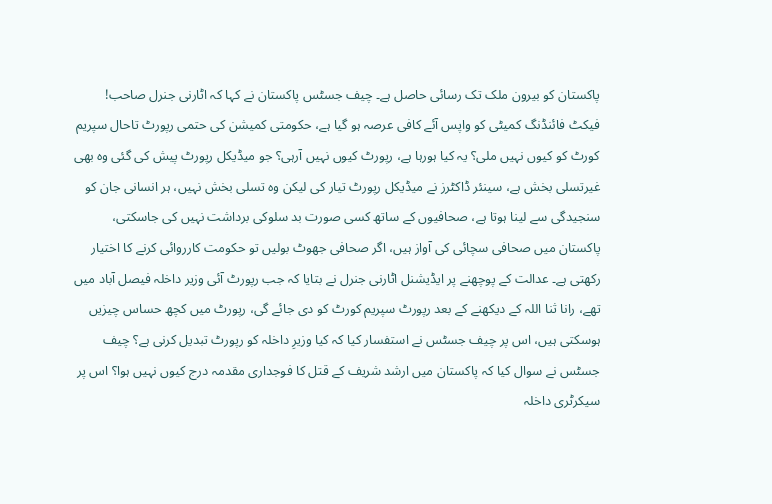پاکستان کو بیرون ملک تک رسائی حاصل ہے۔ چیف جسٹس پاکستان نے کہا کہ اٹارنی جنرل صاحب! فیکٹ فائنڈنگ کمیٹی کو واپس آئے کافی عرصہ ہو گیا ہے، حکومتی کمیشن کی حتمی رپورٹ تاحال سپریم کورٹ کو کیوں نہیں ملی؟ یہ کیا ہورہا ہے، رپورٹ کیوں نہیں آرہی؟ جو میڈیکل رپورٹ پیش کی گئی وہ بھی غیرتسلی بخش ہے، سینئر ڈاکٹرز نے میڈیکل رپورٹ تیار کی لیکن وہ تسلی بخش نہیں، ہر انسانی جان کو سنجیدگی سے لینا ہوتا ہے، صحافیوں کے ساتھ کسی صورت بد سلوکی برداشت نہیں کی جاسکتی، پاکستان میں صحافی سچائی کی آواز ہیں، اگر صحافی جھوٹ بولیں تو حکومت کارروائی کرنے کا اختیار رکھتی ہے۔ عدالت کے پوچھنے پر ایڈیشنل اٹارنی جنرل نے بتایا کہ جب رپورٹ آئی وزیر داخلہ فیصل آباد میں تھے، رانا ثنا اللہ کے دیکھنے کے بعد رپورٹ سپریم کورٹ کو دی جائے گی، رپورٹ میں کچھ حساس چیزیں ہوسکتی ہیں، اس پر چیف جسٹس نے استفسار کیا کہ کیا وزیرِ داخلہ کو رپورٹ تبدیل کرنی ہے؟ چیف جسٹس نے سوال کیا کہ پاکستان میں ارشد شریف کے قتل کا فوجداری مقدمہ درج کیوں نہیں ہوا؟ اس پر سیکرٹری داخلہ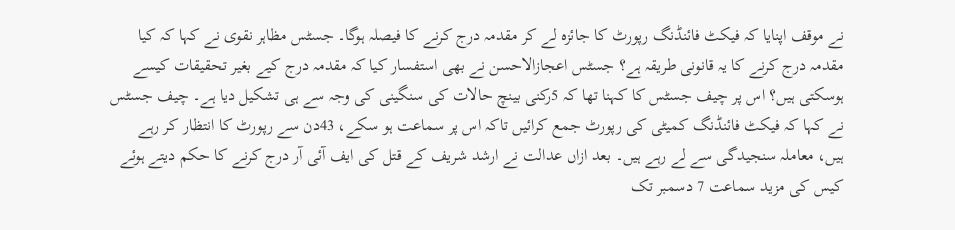نے موقف اپنایا کہ فیکٹ فائنڈنگ رپورٹ کا جائزہ لے کر مقدمہ درج کرنے کا فیصلہ ہوگا۔ جسٹس مظاہر نقوی نے کہا کہ کیا مقدمہ درج کرنے کا یہ قانونی طریقہ ہے؟ جسٹس اعجازالاحسن نے بھی استفسار کیا کہ مقدمہ درج کیے بغیر تحقیقات کیسے ہوسکتی ہیں؟ اس پر چیف جسٹس کا کہنا تھا کہ 5رکنی بینچ حالات کی سنگینی کی وجہ سے ہی تشکیل دیا ہے۔ چیف جسٹس نے کہا کہ فیکٹ فائنڈنگ کمیٹی کی رپورٹ جمع کرائیں تاکہ اس پر سماعت ہو سکے، 43دن سے رپورٹ کا انتظار کر رہے ہیں، معاملہ سنجیدگی سے لے رہے ہیں۔ بعد ازاں عدالت نے ارشد شریف کے قتل کی ایف آئی آر درج کرنے کا حکم دیتے ہوئے کیس کی مزید سماعت 7 دسمبر تک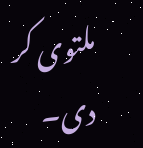ملتوی کر دی۔